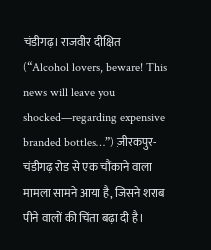चंडीगढ़। राजवीर दीक्षित
(“Alcohol lovers, beware! This news will leave you shocked—regarding expensive branded bottles…”) ज़ीरकपुर-चंडीगढ़ रोड से एक चौंकाने वाला मामला सामने आया है, जिसने शराब पीने वालों की चिंता बढ़ा दी है।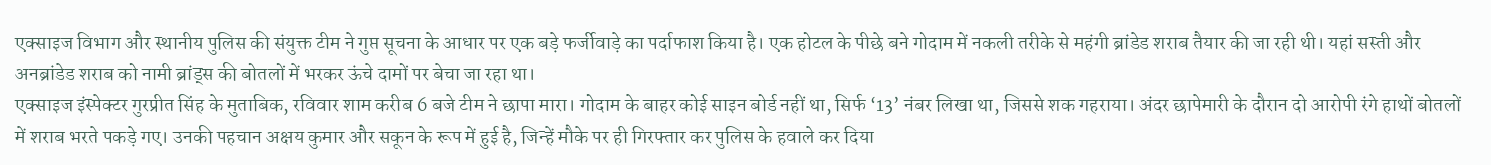एक्साइज विभाग और स्थानीय पुलिस की संयुक्त टीम ने गुप्त सूचना के आधार पर एक बड़े फर्जीवाड़े का पर्दाफाश किया है। एक होटल के पीछे बने गोदाम में नकली तरीके से महंगी ब्रांडेड शराब तैयार की जा रही थी। यहां सस्ती और अनब्रांडेड शराब को नामी ब्रांड्स की बोतलों में भरकर ऊंचे दामों पर बेचा जा रहा था।
एक्साइज इंस्पेक्टर गुरप्रीत सिंह के मुताबिक, रविवार शाम करीब 6 बजे टीम ने छापा मारा। गोदाम के बाहर कोई साइन बोर्ड नहीं था, सिर्फ ‘13’ नंबर लिखा था, जिससे शक गहराया। अंदर छापेमारी के दौरान दो आरोपी रंगे हाथों बोतलों में शराब भरते पकड़े गए। उनकी पहचान अक्षय कुमार और सकून के रूप में हुई है, जिन्हें मौके पर ही गिरफ्तार कर पुलिस के हवाले कर दिया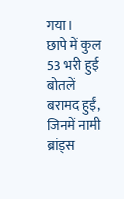गया।
छापे में कुल 53 भरी हुई बोतलें बरामद हुईं, जिनमें नामी ब्रांड्स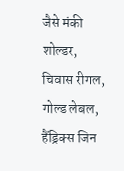जैसे मंकी शोल्डर, चिवास रीगल, गोल्ड लेबल, हैंड्रिक्स जिन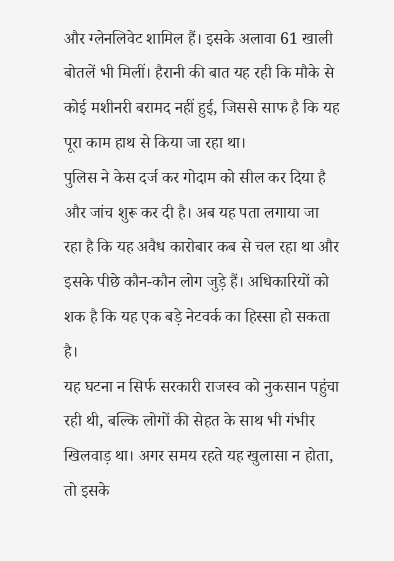और ग्लेनलिवेट शामिल हैं। इसके अलावा 61 खाली बोतलें भी मिलीं। हैरानी की बात यह रही कि मौके से कोई मशीनरी बरामद नहीं हुई, जिससे साफ है कि यह पूरा काम हाथ से किया जा रहा था।
पुलिस ने केस दर्ज कर गोदाम को सील कर दिया है और जांच शुरू कर दी है। अब यह पता लगाया जा रहा है कि यह अवैध कारोबार कब से चल रहा था और इसके पीछे कौन-कौन लोग जुड़े हैं। अधिकारियों को शक है कि यह एक बड़े नेटवर्क का हिस्सा हो सकता है।
यह घटना न सिर्फ सरकारी राजस्व को नुकसान पहुंचा रही थी, बल्कि लोगों की सेहत के साथ भी गंभीर खिलवाड़ था। अगर समय रहते यह खुलासा न होता, तो इसके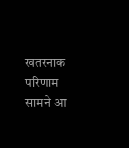खतरनाक परिणाम सामने आ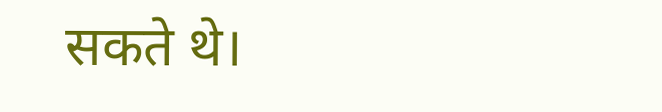सकते थे।